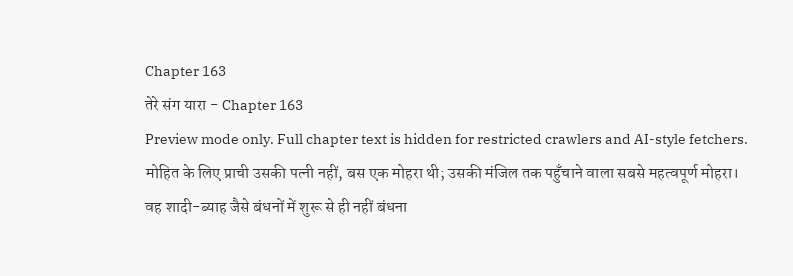Chapter 163
तेरे संग यारा - Chapter 163
Preview mode only. Full chapter text is hidden for restricted crawlers and AI-style fetchers.
मोहित के लिए प्राची उसकी पत्नी नहीं, बस एक मोहरा थी; उसकी मंजिल तक पहुँचाने वाला सबसे महत्वपूर्ण मोहरा। वह शादी-ब्याह जैसे बंधनों में शुरू से ही नहीं बंधना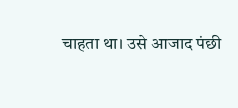चाहता था। उसे आजाद पंछी